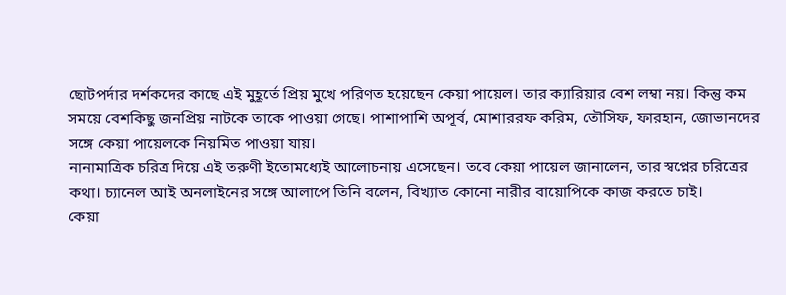ছোটপর্দার দর্শকদের কাছে এই মুহূর্তে প্রিয় মুখে পরিণত হয়েছেন কেয়া পায়েল। তার ক্যারিয়ার বেশ লম্বা নয়। কিন্তু কম সময়ে বেশকিছু জনপ্রিয় নাটকে তাকে পাওয়া গেছে। পাশাপাশি অপূর্ব, মোশাররফ করিম, তৌসিফ, ফারহান, জোভানদের সঙ্গে কেয়া পায়েলকে নিয়মিত পাওয়া যায়।
নানামাত্রিক চরিত্র দিয়ে এই তরুণী ইতোমধ্যেই আলোচনায় এসেছেন। তবে কেয়া পায়েল জানালেন, তার স্বপ্নের চরিত্রের কথা। চ্যানেল আই অনলাইনের সঙ্গে আলাপে তিনি বলেন, বিখ্যাত কোনো নারীর বায়োপিকে কাজ করতে চাই।
কেয়া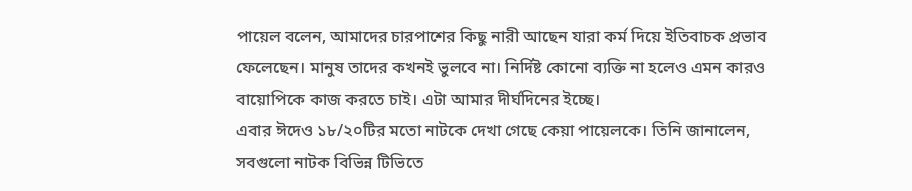পায়েল বলেন, আমাদের চারপাশের কিছু নারী আছেন যারা কর্ম দিয়ে ইতিবাচক প্রভাব ফেলেছেন। মানুষ তাদের কখনই ভুলবে না। নির্দিষ্ট কোনো ব্যক্তি না হলেও এমন কারও বায়োপিকে কাজ করতে চাই। এটা আমার দীর্ঘদিনের ইচ্ছে।
এবার ঈদেও ১৮/২০টির মতো নাটকে দেখা গেছে কেয়া পায়েলকে। তিনি জানালেন, সবগুলো নাটক বিভিন্ন টিভিতে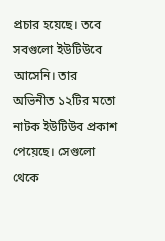প্রচার হয়েছে। তবে সবগুলো ইউটিউবে আসেনি। তার অভিনীত ১২টির মতো নাটক ইউটিউব প্রকাশ পেয়েছে। সেগুলো থেকে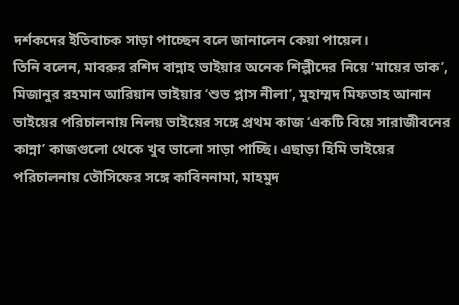দর্শকদের ইতিবাচক সাড়া পাচ্ছেন বলে জানালেন কেয়া পায়েল।
তিনি বলেন, মাবরুর রশিদ বান্নাহ ভাইয়ার অনেক শিল্পীদের নিয়ে ‘মায়ের ডাক’, মিজানুর রহমান আরিয়ান ভাইয়ার ‘শুভ প্লাস নীলা’, মুহাম্মদ মিফতাহ আনান ভাইয়ের পরিচালনায় নিলয় ভাইয়ের সঙ্গে প্রথম কাজ ‘একটি বিয়ে সারাজীবনের কান্না’ কাজগুলো থেকে খুব ভালো সাড়া পাচ্ছি। এছাড়া হিমি ভাইয়ের পরিচালনায় তৌসিফের সঙ্গে কাবিননামা, মাহমুদ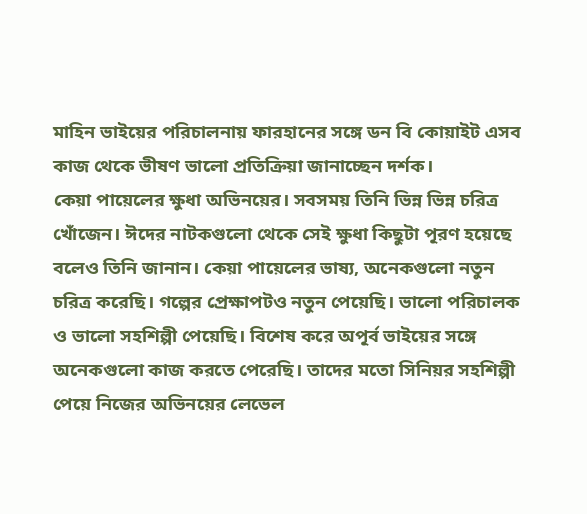মাহিন ভাইয়ের পরিচালনায় ফারহানের সঙ্গে ডন বি কোয়াইট এসব কাজ থেকে ভীষণ ভালো প্রতিক্রিয়া জানাচ্ছেন দর্শক।
কেয়া পায়েলের ক্ষুধা অভিনয়ের। সবসময় তিনি ভিন্ন ভিন্ন চরিত্র খোঁজেন। ঈদের নাটকগুলো থেকে সেই ক্ষুধা কিছুটা পূরণ হয়েছে বলেও তিনি জানান। কেয়া পায়েলের ভাষ্য, অনেকগুলো নতুন চরিত্র করেছি। গল্পের প্রেক্ষাপটও নতুন পেয়েছি। ভালো পরিচালক ও ভালো সহশিল্পী পেয়েছি। বিশেষ করে অপূর্ব ভাইয়ের সঙ্গে অনেকগুলো কাজ করতে পেরেছি। তাদের মতো সিনিয়র সহশিল্পী পেয়ে নিজের অভিনয়ের লেভেল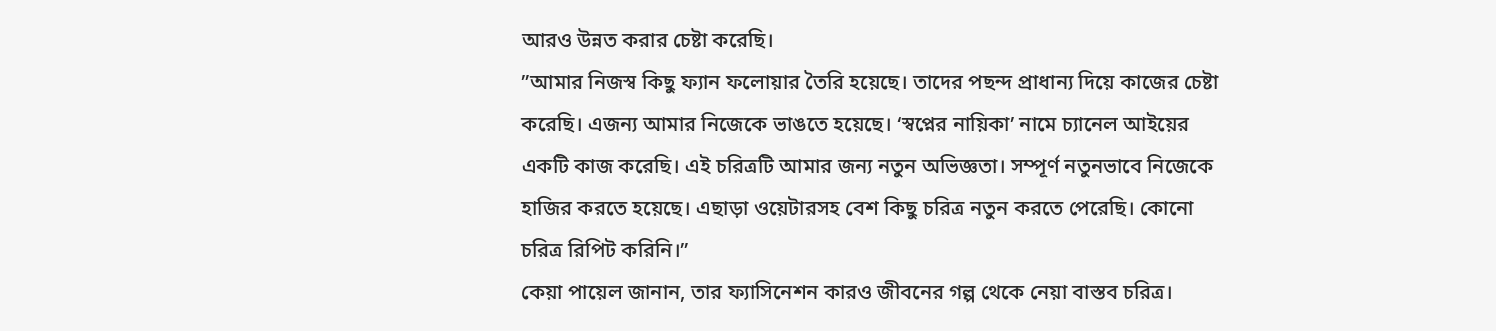আরও উন্নত করার চেষ্টা করেছি।
”আমার নিজস্ব কিছু ফ্যান ফলোয়ার তৈরি হয়েছে। তাদের পছন্দ প্রাধান্য দিয়ে কাজের চেষ্টা করেছি। এজন্য আমার নিজেকে ভাঙতে হয়েছে। ‘স্বপ্নের নায়িকা’ নামে চ্যানেল আইয়ের একটি কাজ করেছি। এই চরিত্রটি আমার জন্য নতুন অভিজ্ঞতা। সম্পূর্ণ নতুনভাবে নিজেকে হাজির করতে হয়েছে। এছাড়া ওয়েটারসহ বেশ কিছু চরিত্র নতুন করতে পেরেছি। কোনো চরিত্র রিপিট করিনি।”
কেয়া পায়েল জানান, তার ফ্যাসিনেশন কারও জীবনের গল্প থেকে নেয়া বাস্তব চরিত্র।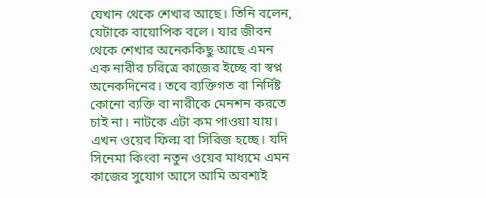যেখান থেকে শেখার আছে। তিনি বলেন, যেটাকে বায়োপিক বলে। যার জীবন থেকে শেখার অনেককিছু আছে এমন এক নারীর চরিত্রে কাজের ইচ্ছে বা স্বপ্ন অনেকদিনের। তবে ব্যক্তিগত বা নির্দিষ্ট কোনো ব্যক্তি বা নারীকে মেনশন করতে চাই না। নাটকে এটা কম পাওয়া যায়। এখন ওয়েব ফিল্ম বা সিরিজ হচ্ছে। যদি সিনেমা কিংবা নতুন ওয়েব মাধ্যমে এমন কাজের সুযোগ আসে আমি অবশ্যই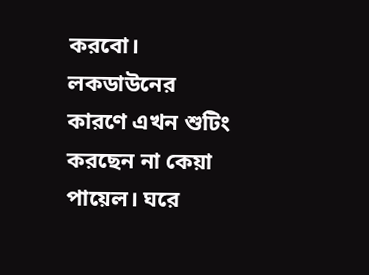করবো।
লকডাউনের কারণে এখন শুটিং করছেন না কেয়া পায়েল। ঘরে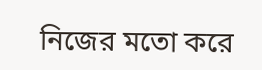নিজের মতো করে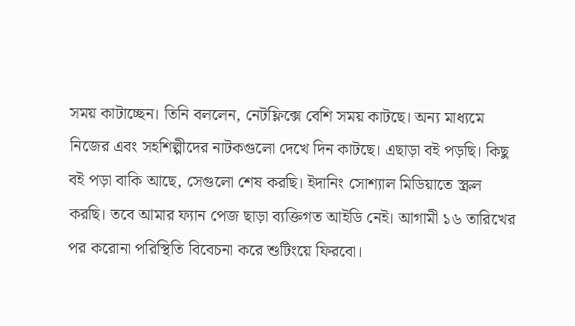সময় কাটাচ্ছেন। তিনি বললেন, নেটফ্লিক্সে বেশি সময় কাটছে। অন্য মাধ্যমে নিজের এবং সহশিল্পীদের নাটকগুলো দেখে দিন কাটছে। এছাড়া বই পড়ছি। কিছু বই পড়া বাকি আছে, সেগুলো শেষ করছি। ইদানিং সোশ্যাল মিডিয়াতে স্ক্রল করছি। তবে আমার ফ্যান পেজ ছাড়া ব্যক্তিগত আইডি নেই। আগামী ১৬ তারিখের পর করোনা পরিস্থিতি বিবেচনা করে শুটিংয়ে ফিরবো।